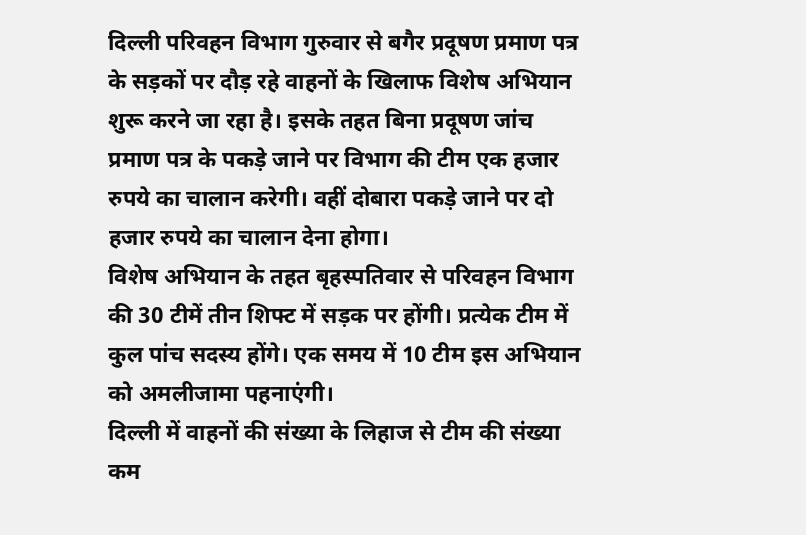दिल्ली परिवहन विभाग गुरुवार से बगैर प्रदूषण प्रमाण पत्र के सड़कों पर दौड़ रहे वाहनों के खिलाफ विशेष अभियान शुरू करने जा रहा है। इसके तहत बिना प्रदूषण जांच प्रमाण पत्र के पकड़े जाने पर विभाग की टीम एक हजार रुपये का चालान करेगी। वहीं दोबारा पकड़े जाने पर दो हजार रुपये का चालान देना होगा।
विशेष अभियान के तहत बृहस्पतिवार से परिवहन विभाग की 30 टीमें तीन शिफ्ट में सड़क पर होंगी। प्रत्येक टीम में कुल पांच सदस्य होंगे। एक समय में 10 टीम इस अभियान को अमलीजामा पहनाएंगी।
दिल्ली में वाहनों की संख्या के लिहाज से टीम की संख्या कम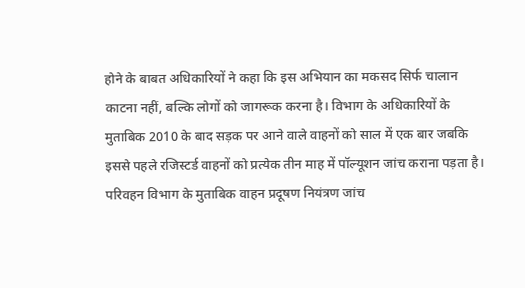होने के बाबत अधिकारियों ने कहा कि इस अभियान का मकसद सिर्फ चालान काटना नहीं, बल्कि लोगों को जागरूक करना है। विभाग के अधिकारियों के मुताबिक 2010 के बाद सड़क पर आने वाले वाहनों को साल में एक बार जबकि इससे पहले रजिस्टर्ड वाहनों को प्रत्येक तीन माह में पॉल्यूशन जांच कराना पड़ता है।
परिवहन विभाग के मुताबिक वाहन प्रदूषण नियंत्रण जांच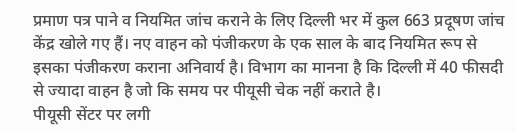प्रमाण पत्र पाने व नियमित जांच कराने के लिए दिल्ली भर में कुल 663 प्रदूषण जांच केंद्र खोले गए हैं। नए वाहन को पंजीकरण के एक साल के बाद नियमित रूप से इसका पंजीकरण कराना अनिवार्य है। विभाग का मानना है कि दिल्ली में 40 फीसदी से ज्यादा वाहन है जो कि समय पर पीयूसी चेक नहीं कराते है।
पीयूसी सेंटर पर लगी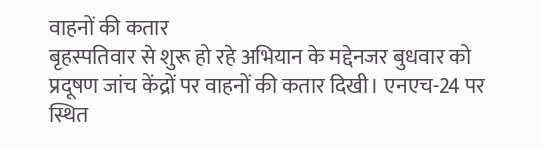वाहनों की कतार
बृहस्पतिवार से शुरू हो रहे अभियान के मद्देनजर बुधवार को प्रदूषण जांच केंद्रों पर वाहनों की कतार दिखी। एनएच-24 पर स्थित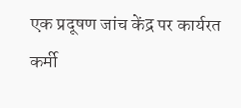एक प्रदूषण जांच केंद्र पर कार्यरत कर्मी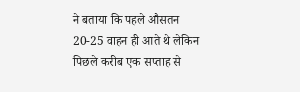ने बताया कि पहले औसतन 20-25 वाहन ही आते थे लेकिन पिछले करीब एक सप्ताह से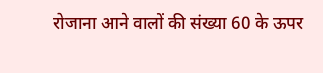रोजाना आने वालों की संख्या 60 के ऊपर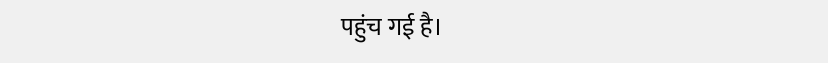पहुंच गई है।